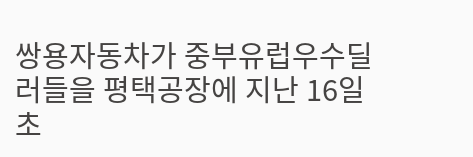쌍용자동차가 중부유럽우수딜러들을 평택공장에 지난 16일 초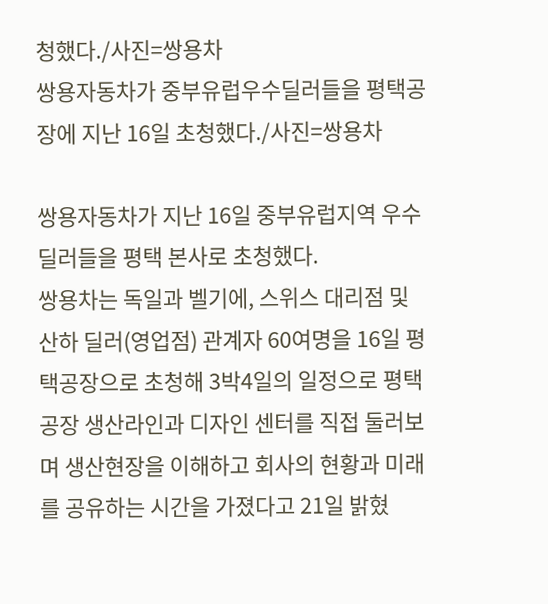청했다./사진=쌍용차
쌍용자동차가 중부유럽우수딜러들을 평택공장에 지난 16일 초청했다./사진=쌍용차

쌍용자동차가 지난 16일 중부유럽지역 우수 딜러들을 평택 본사로 초청했다.
쌍용차는 독일과 벨기에, 스위스 대리점 및 산하 딜러(영업점) 관계자 60여명을 16일 평택공장으로 초청해 3박4일의 일정으로 평택공장 생산라인과 디자인 센터를 직접 둘러보며 생산현장을 이해하고 회사의 현황과 미래를 공유하는 시간을 가졌다고 21일 밝혔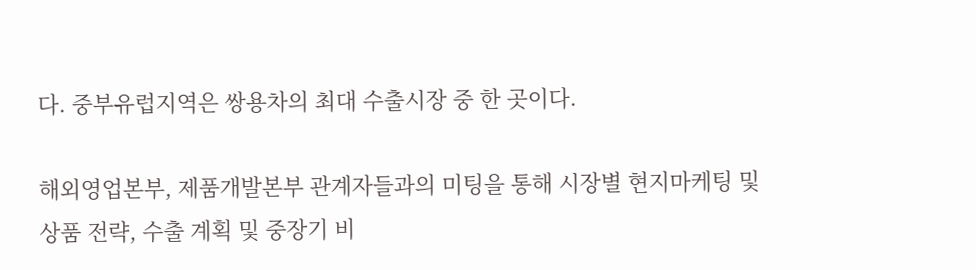다. 중부유럽지역은 쌍용차의 최대 수출시장 중 한 곳이다.

해외영업본부, 제품개발본부 관계자들과의 미팅을 통해 시장별 현지마케팅 및 상품 전략, 수출 계획 및 중장기 비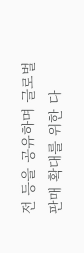전 등을 공유하며 글로벌 판매 확대를 위한 다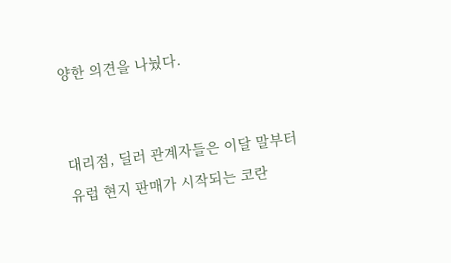양한 의견을 나눴다.


대리점, 딜러 관계자들은 이달 말부터 유럽 현지 판매가 시작되는 코란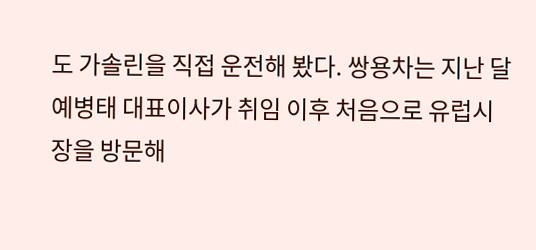도 가솔린을 직접 운전해 봤다. 쌍용차는 지난 달 예병태 대표이사가 취임 이후 처음으로 유럽시장을 방문해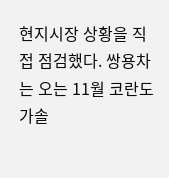현지시장 상황을 직접 점검했다. 쌍용차는 오는 11월 코란도 가솔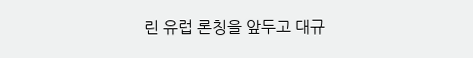린 유럽 론칭을 앞두고 대규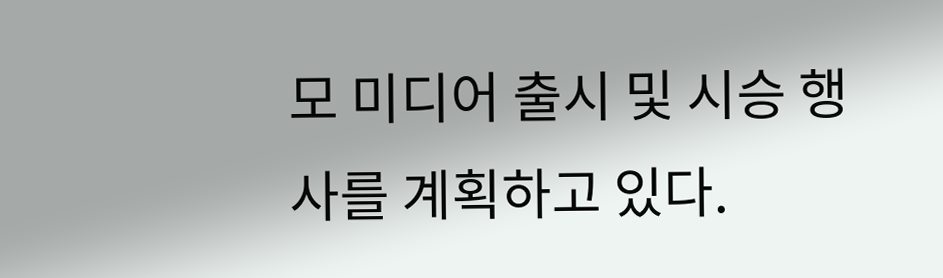모 미디어 출시 및 시승 행사를 계획하고 있다.